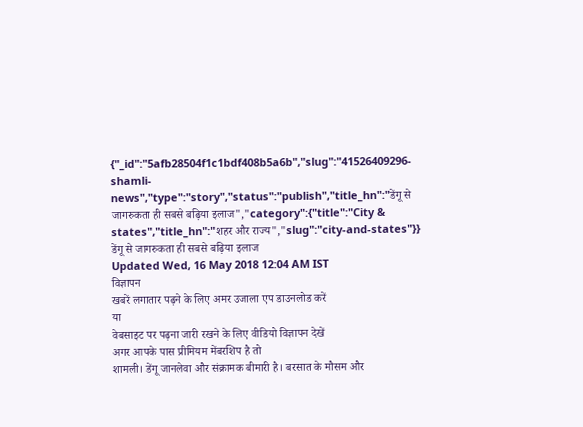{"_id":"5afb28504f1c1bdf408b5a6b","slug":"41526409296-shamli-news","type":"story","status":"publish","title_hn":"डेंगू से जागरुकता ही सबसे बढ़िया इलाज","category":{"title":"City & states","title_hn":"शहर और राज्य","slug":"city-and-states"}}
डेंगू से जागरुकता ही सबसे बढ़िया इलाज
Updated Wed, 16 May 2018 12:04 AM IST
विज्ञापन
खबरें लगातार पढ़ने के लिए अमर उजाला एप डाउनलोड करें
या
वेबसाइट पर पढ़ना जारी रखने के लिए वीडियो विज्ञापन देखें
अगर आपके पास प्रीमियम मेंबरशिप है तो
शामली। डेंगू जानलेवा और संक्रामक बीमारी है। बरसात के मौसम और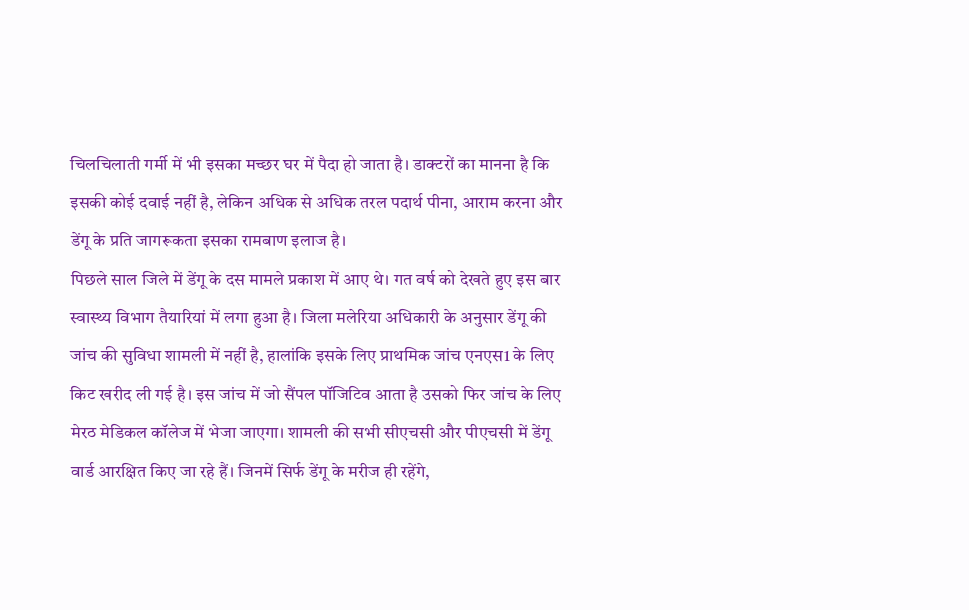चिलचिलाती गर्मी में भी इसका मच्छर घर में पैदा हो जाता है। डाक्टरों का मानना है कि इसकी कोई दवाई नहीं है, लेकिन अधिक से अधिक तरल पदार्थ पीना, आराम करना और डेंगू के प्रति जागरूकता इसका रामबाण इलाज है।
पिछले साल जिले में डेंगू के दस मामले प्रकाश में आए थे। गत वर्ष को देखते हुए इस बार स्वास्थ्य विभाग तैयारियां में लगा हुआ है। जिला मलेरिया अधिकारी के अनुसार डेंगू की जांच की सुविधा शामली में नहीं है, हालांकि इसके लिए प्राथमिक जांच एनएस1 के लिए किट खरीद ली गई है। इस जांच में जो सैंपल पॉजिटिव आता है उसको फिर जांच के लिए मेरठ मेडिकल कॉलेज में भेजा जाएगा। शामली की सभी सीएचसी और पीएचसी में डेंगू वार्ड आरक्षित किए जा रहे हैं। जिनमें सिर्फ डेंगू के मरीज ही रहेंगे,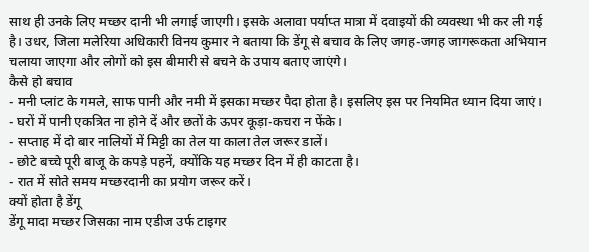साथ ही उनके लिए मच्छर दानी भी लगाई जाएगी। इसके अलावा पर्याप्त मात्रा में दवाइयों की व्यवस्था भी कर ली गई है। उधर, जिला मलेरिया अधिकारी विनय कुमार ने बताया कि डेंगू से बचाव के लिए जगह-जगह जागरूकता अभियान चलाया जाएगा और लोगों को इस बीमारी से बचने के उपाय बताए जाएंगे।
कैसे हो बचाव
- मनी प्लांट के गमले, साफ पानी और नमी में इसका मच्छर पैदा होता है। इसलिए इस पर नियमित ध्यान दिया जाएं।
- घरों में पानी एकत्रित ना होने दें और छतों के ऊपर कूड़ा-कचरा न फेंके।
- सप्ताह में दो बार नालियों में मिट्टी का तेल या काला तेल जरूर डालें।
- छोटे बच्चे पूरी बाजू के कपड़े पहनें, क्योंकि यह मच्छर दिन में ही काटता है।
- रात में सोते समय मच्छरदानी का प्रयोग जरूर करें।
क्यों होता है डेंगू
डेंगू मादा मच्छर जिसका नाम एडीज उर्फ टाइगर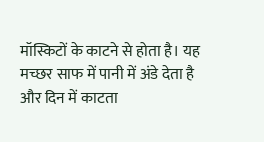मॉस्किटों के काटने से होता है। यह मच्छर साफ में पानी में अंडे देता है और दिन में काटता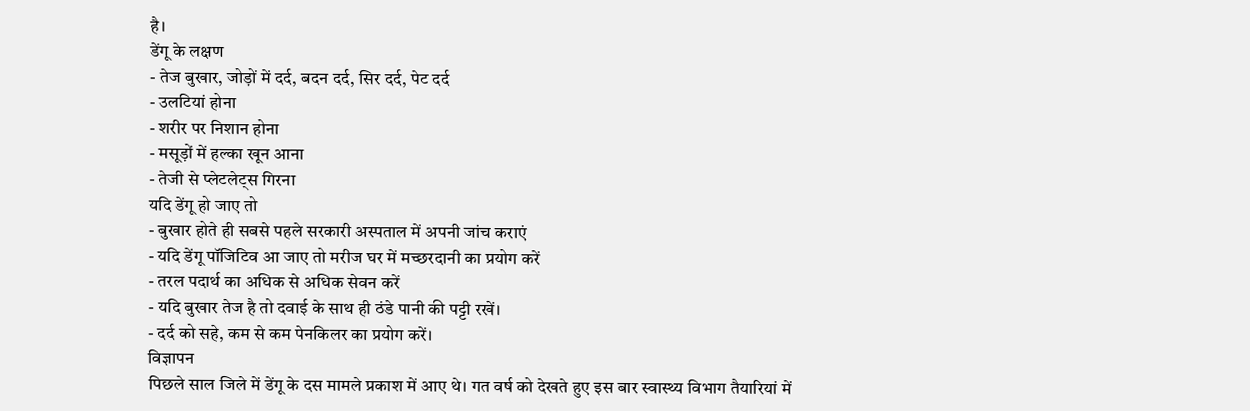है।
डेंगू के लक्षण
- तेज बुखार, जोड़ों में दर्द, बदन दर्द, सिर दर्द, पेट दर्द
- उलटियां होना
- शरीर पर निशान होना
- मसूड़ों में हल्का खून आना
- तेजी से प्लेटलेट्स गिरना
यदि डेंगू हो जाए तो
- बुखार होते ही सबसे पहले सरकारी अस्पताल में अपनी जांच कराएं
- यदि डेंगू पॉजिटिव आ जाए तो मरीज घर में मच्छरदानी का प्रयोग करें
- तरल पदार्थ का अधिक से अधिक सेवन करें
- यदि बुखार तेज है तो दवाई के साथ ही ठंडे पानी की पट्टी रखें।
- दर्द को सहे, कम से कम पेनकिलर का प्रयोग करें।
विज्ञापन
पिछले साल जिले में डेंगू के दस मामले प्रकाश में आए थे। गत वर्ष को देखते हुए इस बार स्वास्थ्य विभाग तैयारियां में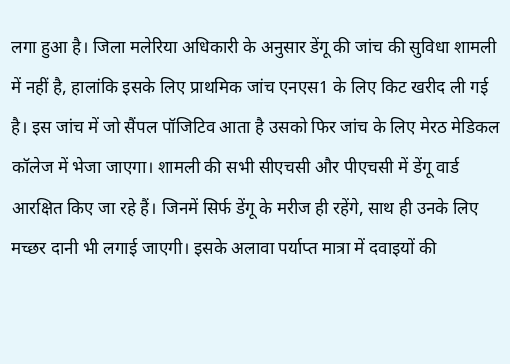लगा हुआ है। जिला मलेरिया अधिकारी के अनुसार डेंगू की जांच की सुविधा शामली में नहीं है, हालांकि इसके लिए प्राथमिक जांच एनएस1 के लिए किट खरीद ली गई है। इस जांच में जो सैंपल पॉजिटिव आता है उसको फिर जांच के लिए मेरठ मेडिकल कॉलेज में भेजा जाएगा। शामली की सभी सीएचसी और पीएचसी में डेंगू वार्ड आरक्षित किए जा रहे हैं। जिनमें सिर्फ डेंगू के मरीज ही रहेंगे, साथ ही उनके लिए मच्छर दानी भी लगाई जाएगी। इसके अलावा पर्याप्त मात्रा में दवाइयों की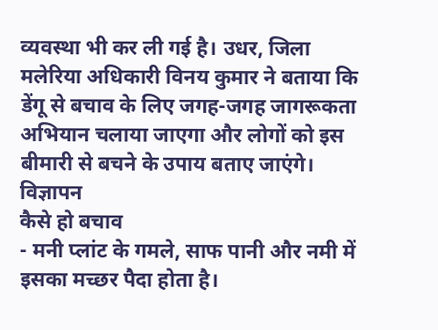व्यवस्था भी कर ली गई है। उधर, जिला मलेरिया अधिकारी विनय कुमार ने बताया कि डेंगू से बचाव के लिए जगह-जगह जागरूकता अभियान चलाया जाएगा और लोगों को इस बीमारी से बचने के उपाय बताए जाएंगे।
विज्ञापन
कैसे हो बचाव
- मनी प्लांट के गमले, साफ पानी और नमी में इसका मच्छर पैदा होता है।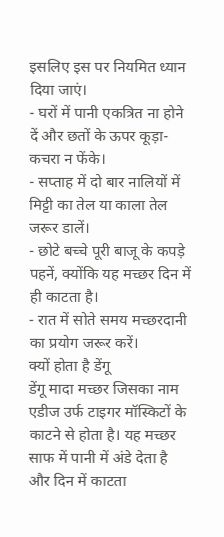इसलिए इस पर नियमित ध्यान दिया जाएं।
- घरों में पानी एकत्रित ना होने दें और छतों के ऊपर कूड़ा-कचरा न फेंके।
- सप्ताह में दो बार नालियों में मिट्टी का तेल या काला तेल जरूर डालें।
- छोटे बच्चे पूरी बाजू के कपड़े पहनें, क्योंकि यह मच्छर दिन में ही काटता है।
- रात में सोते समय मच्छरदानी का प्रयोग जरूर करें।
क्यों होता है डेंगू
डेंगू मादा मच्छर जिसका नाम एडीज उर्फ टाइगर मॉस्किटों के काटने से होता है। यह मच्छर साफ में पानी में अंडे देता है और दिन में काटता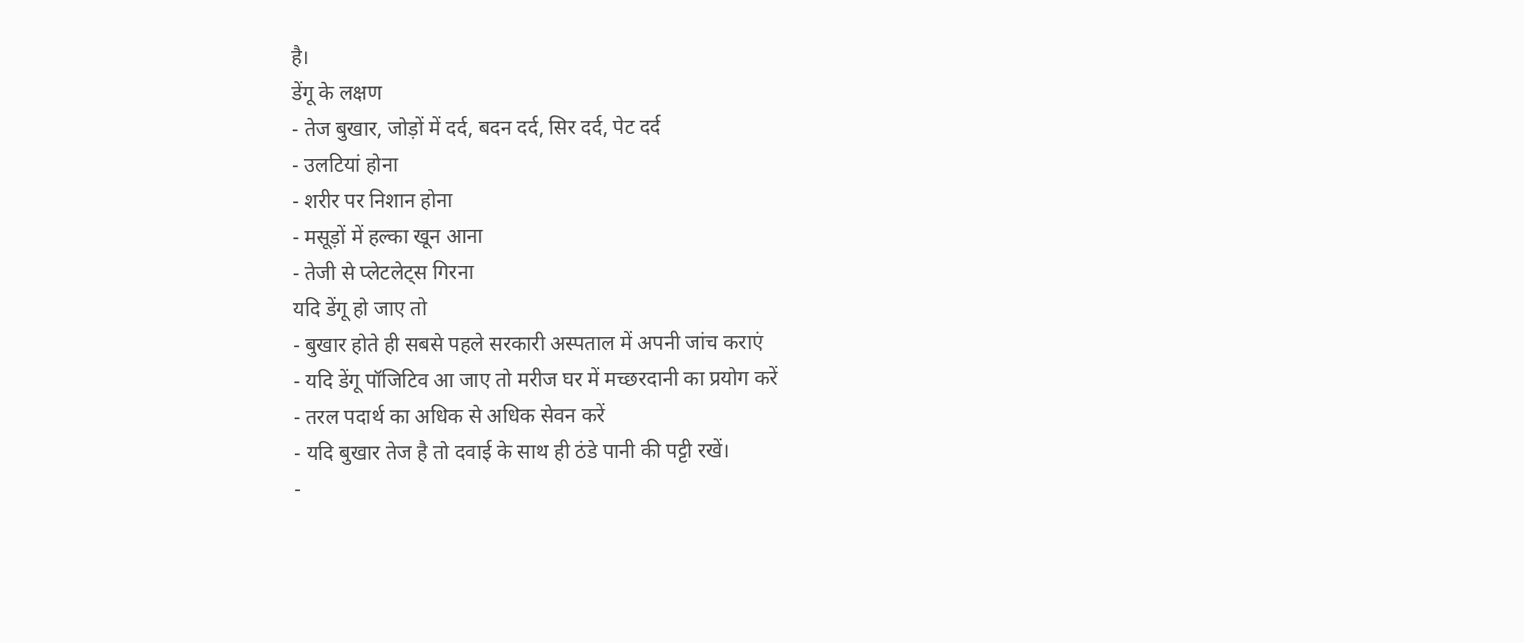है।
डेंगू के लक्षण
- तेज बुखार, जोड़ों में दर्द, बदन दर्द, सिर दर्द, पेट दर्द
- उलटियां होना
- शरीर पर निशान होना
- मसूड़ों में हल्का खून आना
- तेजी से प्लेटलेट्स गिरना
यदि डेंगू हो जाए तो
- बुखार होते ही सबसे पहले सरकारी अस्पताल में अपनी जांच कराएं
- यदि डेंगू पॉजिटिव आ जाए तो मरीज घर में मच्छरदानी का प्रयोग करें
- तरल पदार्थ का अधिक से अधिक सेवन करें
- यदि बुखार तेज है तो दवाई के साथ ही ठंडे पानी की पट्टी रखें।
-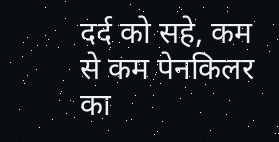दर्द को सहे, कम से कम पेनकिलर का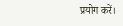प्रयोग करें।